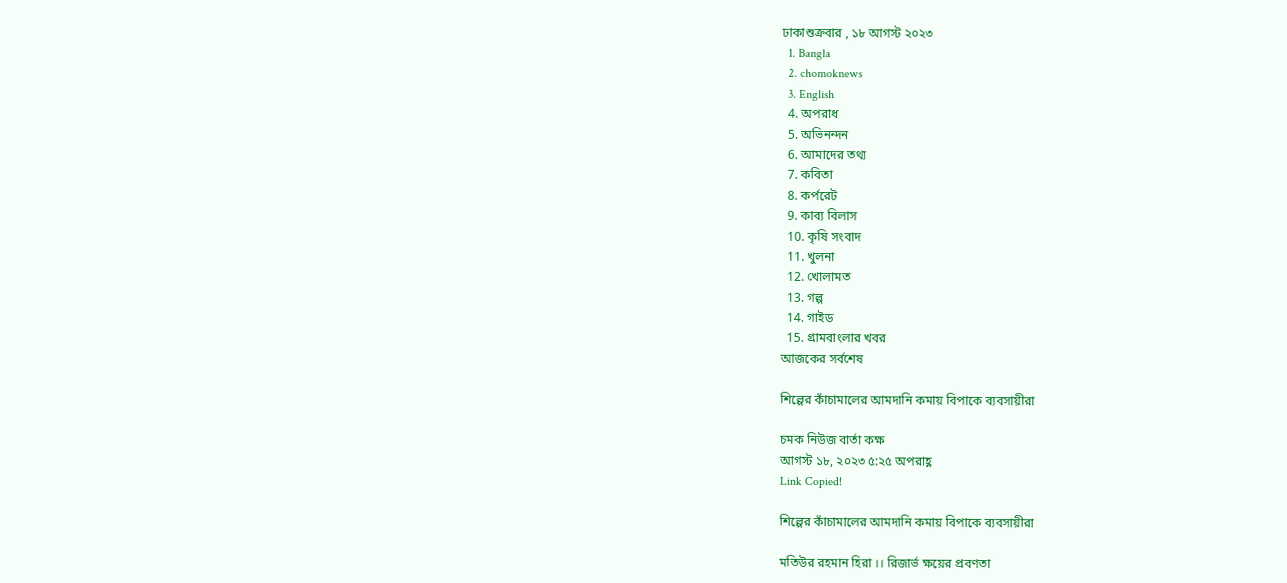ঢাকাশুক্রবার , ১৮ আগস্ট ২০২৩
  1. Bangla
  2. chomoknews
  3. English
  4. অপরাধ
  5. অভিনন্দন
  6. আমাদের তথ্য
  7. কবিতা
  8. কর্পরেট
  9. কাব্য বিলাস
  10. কৃষি সংবাদ
  11. খুলনা
  12. খোলামত
  13. গল্প
  14. গাইড
  15. গ্রামবাংলার খবর
আজকের সর্বশেষ

শিল্পের কাঁচামালের আমদানি কমায় বিপাকে ব্যবসায়ীরা

চমক নিউজ বার্তা কক্ষ
আগস্ট ১৮, ২০২৩ ৫:২৫ অপরাহ্ণ
Link Copied!

শিল্পের কাঁচামালের আমদানি কমায় বিপাকে ব্যবসায়ীরা

মতিউর রহমান হিরা ।। রিজার্ভ ক্ষয়ের প্রবণতা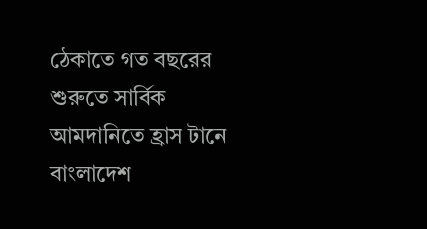ঠেকাতে গত বছরের শুরুতে সার্বিক আমদানিতে হ্রাস টানে বাংলাদেশ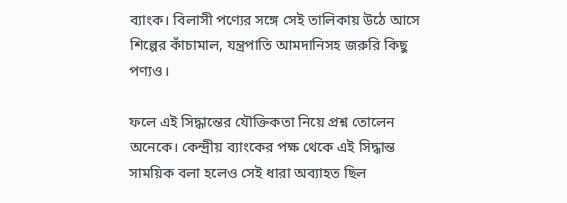ব্যাংক। বিলাসী পণ্যের সঙ্গে সেই তালিকায় উঠে আসে শিল্পের কাঁচামাল, যন্ত্রপাতি আমদানিসহ জরুরি কিছু পণ্যও।

ফলে এই সিদ্ধান্তের যৌক্তিকতা নিয়ে প্রশ্ন তোলেন অনেকে। কেন্দ্রীয় ব্যাংকের পক্ষ থেকে এই সিদ্ধান্ত সাময়িক বলা হলেও সেই ধারা অব্যাহত ছিল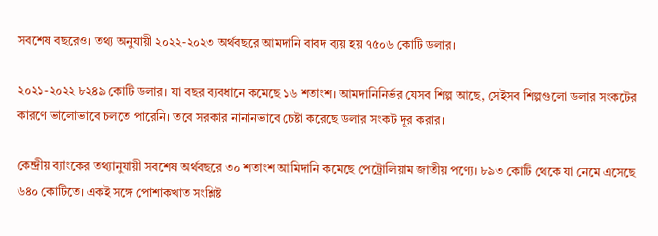সবশেষ বছরেও। তথ্য অনুযায়ী ২০২২-২০২৩ অর্থবছরে আমদানি বাবদ ব্যয় হয় ৭৫০৬ কোটি ডলার।

২০২১-২০২২ ৮২৪৯ কোটি ডলার। যা বছর ব্যবধানে কমেছে ১৬ শতাংশ। আমদানিনির্ভর যেসব শিল্প আছে, সেইসব শিল্পগুলো ডলার সংকটের কারণে ভালোভাবে চলতে পারেনি। তবে সরকার নানানভাবে চেষ্টা করেছে ডলার সংকট দূর করার।

কেন্দ্রীয় ব্যাংকের তথ্যানুযায়ী সবশেষ অর্থবছরে ৩০ শতাংশ আমিদানি কমেছে পেট্রোলিয়াম জাতীয় পণ্যে। ৮৯৩ কোটি থেকে যা নেমে এসেছে ৬৪০ কোটিতে। একই সঙ্গে পোশাকখাত সংশ্লিষ্ট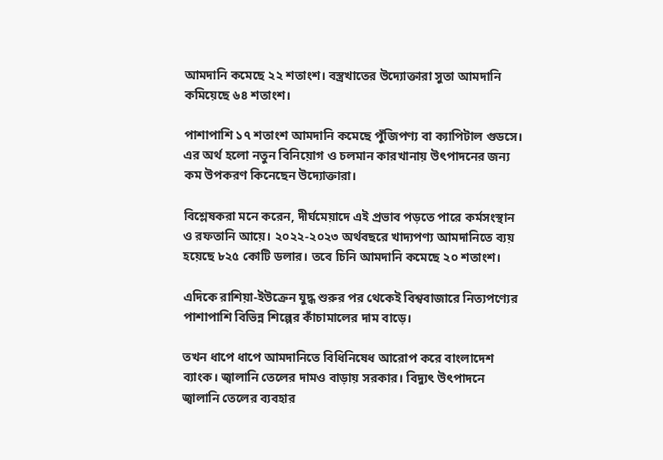আমদানি কমেছে ২২ শতাংশ। বস্ত্রখাতের উদ্যোক্তারা সুতা আমদানি কমিয়েছে ৬৪ শতাংশ।

পাশাপাশি ১৭ শতাংশ আমদানি কমেছে পুঁজিপণ্য বা ক্যাপিটাল গুডসে। এর অর্থ হলো নতুন বিনিয়োগ ও চলমান কারখানায় উৎপাদনের জন্য কম উপকরণ কিনেছেন উদ্যোক্তারা।

বিশ্লেষকরা মনে করেন, দীর্ঘমেয়াদে এই প্রভাব পড়তে পারে কর্মসংস্থান ও রফতানি আয়ে। ২০২২-২০২৩ অর্থবছরে খাদ্যপণ্য আমদানিতে ব্যয় হয়েছে ৮২৫ কোটি ডলার। তবে চিনি আমদানি কমেছে ২০ শতাংশ।

এদিকে রাশিয়া-ইউক্রেন যুদ্ধ শুরুর পর থেকেই বিশ্ববাজারে নিত্যপণ্যের পাশাপাশি বিভিন্ন শিল্পের কাঁচামালের দাম বাড়ে।

তখন ধাপে ধাপে আমদানিতে বিধিনিষেধ আরোপ করে বাংলাদেশ ব্যাংক। জ্বালানি তেলের দামও বাড়ায় সরকার। বিদ্যুৎ উৎপাদনে জ্বালানি তেলের ব্যবহার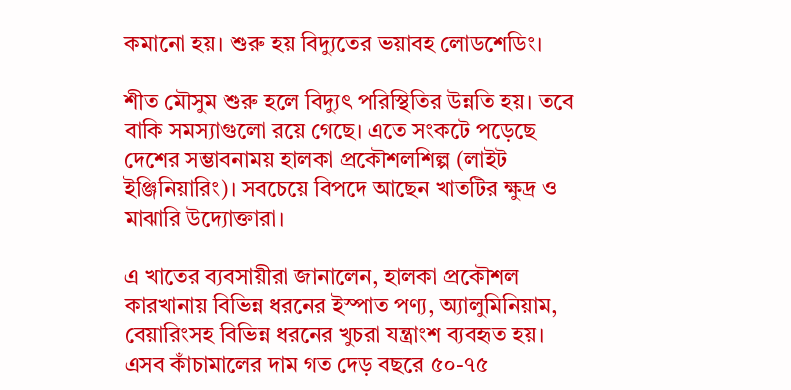কমানো হয়। শুরু হয় বিদ্যুতের ভয়াবহ লোডশেডিং।

শীত মৌসুম শুরু হলে বিদ্যুৎ পরিস্থিতির উন্নতি হয়। তবে বাকি সমস্যাগুলো রয়ে গেছে। এতে সংকটে পড়েছে দেশের সম্ভাবনাময় হালকা প্রকৌশলশিল্প (লাইট ইঞ্জিনিয়ারিং)। সবচেয়ে বিপদে আছেন খাতটির ক্ষুদ্র ও মাঝারি উদ্যোক্তারা।

এ খাতের ব্যবসায়ীরা জানালেন, হালকা প্রকৌশল কারখানায় বিভিন্ন ধরনের ইস্পাত পণ্য, অ্যালুমিনিয়াম, বেয়ারিংসহ বিভিন্ন ধরনের খুচরা যন্ত্রাংশ ব্যবহৃত হয়। এসব কাঁচামালের দাম গত দেড় বছরে ৫০-৭৫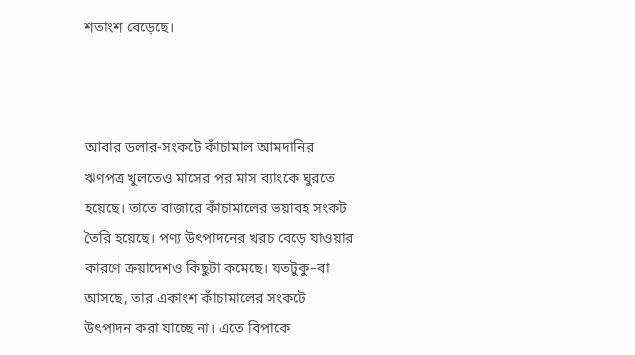শতাংশ বেড়েছে।



আবার ডলার-সংকটে কাঁচামাল আমদানির ঋণপত্র খুলতেও মাসের পর মাস ব্যাংকে ঘুরতে হয়েছে। তাতে বাজারে কাঁচামালের ভয়াবহ সংকট তৈরি হয়েছে। পণ্য উৎপাদনের খরচ বেড়ে যাওয়ার কারণে ক্রয়াদেশও কিছুটা কমেছে। যতটুকু–বা আসছে, তার একাংশ কাঁচামালের সংকটে উৎপাদন করা যাচ্ছে না। এতে বিপাকে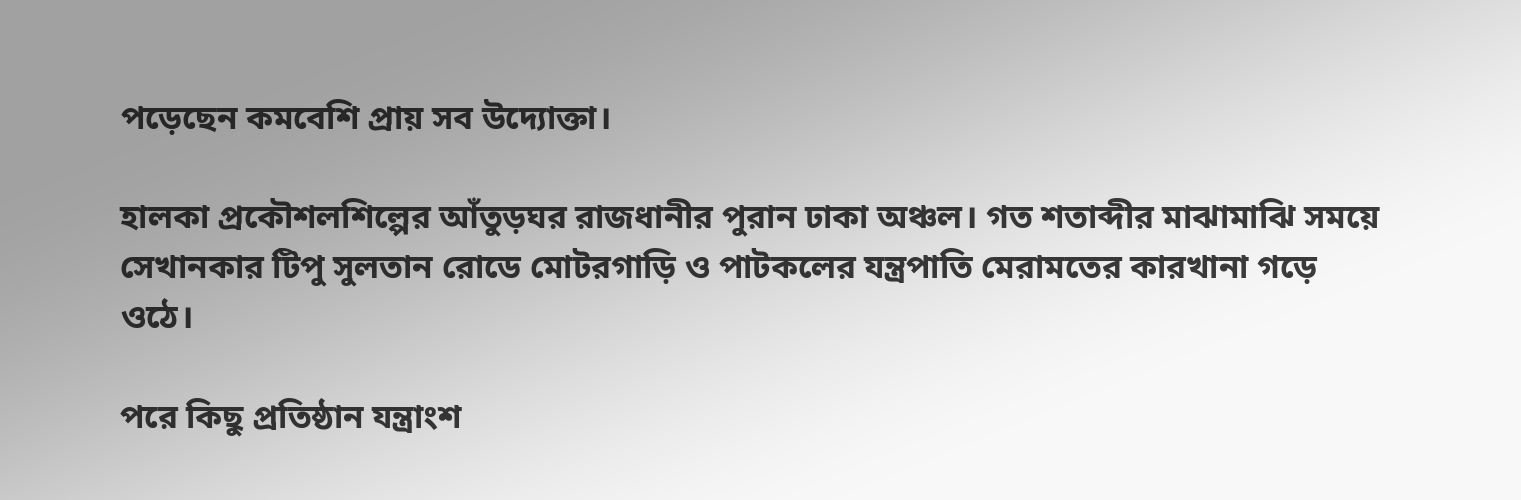পড়েছেন কমবেশি প্রায় সব উদ্যোক্তা।

হালকা প্রকৌশলশিল্পের আঁতুড়ঘর রাজধানীর পুরান ঢাকা অঞ্চল। গত শতাব্দীর মাঝামাঝি সময়ে সেখানকার টিপু সুলতান রোডে মোটরগাড়ি ও পাটকলের যন্ত্রপাতি মেরামতের কারখানা গড়ে ওঠে।

পরে কিছু প্রতিষ্ঠান যন্ত্রাংশ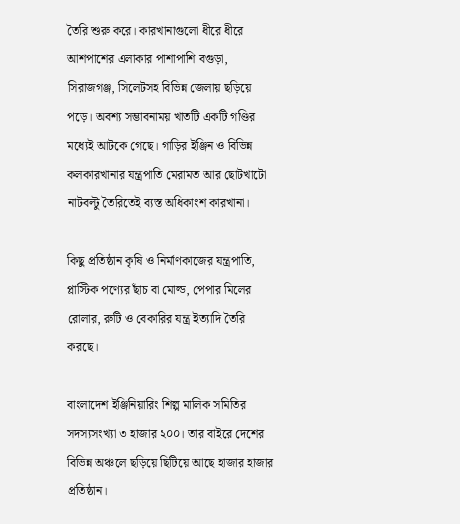তৈরি শুরু করে। কারখানাগুলো ধীরে ধীরে আশপাশের এলাকার পাশাপাশি বগুড়া, সিরাজগঞ্জ, সিলেটসহ বিভিন্ন জেলায় ছড়িয়ে পড়ে। অবশ্য সম্ভাবনাময় খাতটি একটি গণ্ডির মধ্যেই আটকে গেছে। গাড়ির ইঞ্জিন ও বিভিন্ন কলকারখানার যন্ত্রপাতি মেরামত আর ছোটখাটো নাটবল্টু তৈরিতেই ব্যস্ত অধিকাংশ কারখানা।

কিছু প্রতিষ্ঠান কৃষি ও নির্মাণকাজের যন্ত্রপাতি, প্লাস্টিক পণ্যের ছাঁচ বা মোল্ড, পেপার মিলের রোলার, রুটি ও বেকারির যন্ত্র ইত্যাদি তৈরি করছে।

বাংলাদেশ ইঞ্জিনিয়ারিং শিল্প মালিক সমিতির সদস্যসংখ্যা ৩ হাজার ২০০। তার বাইরে দেশের বিভিন্ন অঞ্চলে ছড়িয়ে ছিটিয়ে আছে হাজার হাজার প্রতিষ্ঠান।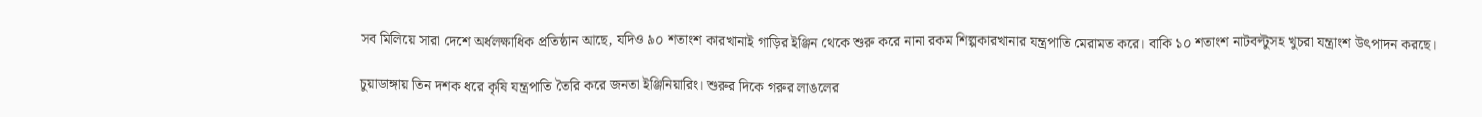সব মিলিয়ে সারা দেশে অর্ধলক্ষাধিক প্রতিষ্ঠান আছে, যদিও ৯০ শতাংশ কারখানাই গাড়ির ইঞ্জিন থেকে শুরু করে নানা রকম শিল্পকারখানার যন্ত্রপাতি মেরামত করে। বাকি ১০ শতাংশ নাটবল্টুসহ খুচরা যন্ত্রাংশ উৎপাদন করছে।

চুয়াডাঙ্গায় তিন দশক ধরে কৃষি যন্ত্রপাতি তৈরি করে জনতা ইঞ্জিনিয়ারিং। শুরুর দিকে গরুর লাঙলের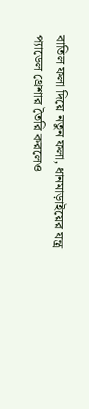বাতিল ফলা দিয়ে নতুন ফলা, ধানমাড়াইয়ের যন্ত্র প্যাডেল থ্রেশার তৈরি করলেও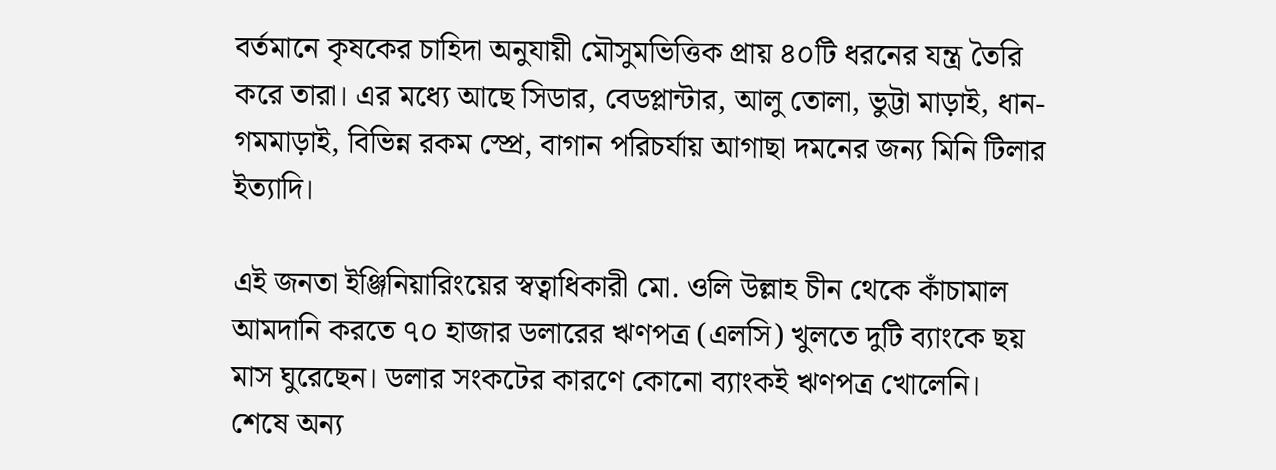বর্তমানে কৃষকের চাহিদা অনুযায়ী মৌসুমভিত্তিক প্রায় ৪০টি ধরনের যন্ত্র তৈরি করে তারা। এর মধ্যে আছে সিডার, বেডপ্লান্টার, আলু তোলা, ভুট্টা মাড়াই, ধান-গমমাড়াই, বিভিন্ন রকম স্প্রে, বাগান পরিচর্যায় আগাছা দমনের জন্য মিনি টিলার ইত্যাদি।

এই জনতা ইঞ্জিনিয়ারিংয়ের স্বত্বাধিকারী মো. ওলি উল্লাহ চীন থেকে কাঁচামাল আমদানি করতে ৭০ হাজার ডলারের ঋণপত্র (এলসি) খুলতে দুটি ব্যাংকে ছয় মাস ঘুরেছেন। ডলার সংকটের কারণে কোনো ব্যাংকই ঋণপত্র খোলেনি। শেষে অন্য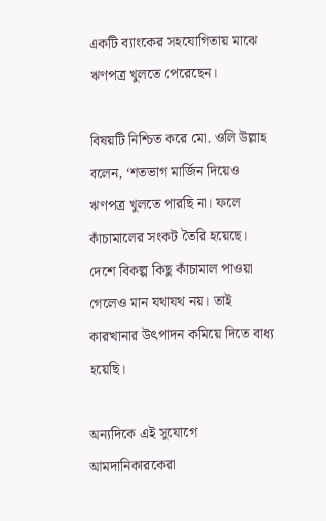একটি ব্যাংকের সহযোগিতায় মাঝে ঋণপত্র খুলতে পেরেছেন।

বিষয়টি নিশ্চিত করে মো. ওলি উল্লাহ বলেন, ‘শতভাগ মার্জিন দিয়েও ঋণপত্র খুলতে পারছি না। ফলে কাঁচামালের সংকট তৈরি হয়েছে। দেশে বিকল্প কিছু কাঁচামাল পাওয়া গেলেও মান যথাযথ নয়। তাই কারখানার উৎপাদন কমিয়ে দিতে বাধ্য হয়েছি।

অন্যদিকে এই সুযোগে আমদানিকারকেরা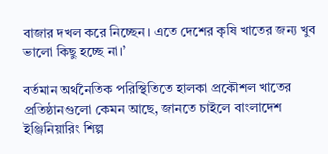বাজার দখল করে নিচ্ছেন। এতে দেশের কৃষি খাতের জন্য খুব ভালো কিছু হচ্ছে না।’

বর্তমান অর্থনৈতিক পরিস্থিতিতে হালকা প্রকৌশল খাতের প্রতিষ্ঠানগুলো কেমন আছে, জানতে চাইলে বাংলাদেশ ইঞ্জিনিয়ারিং শিল্প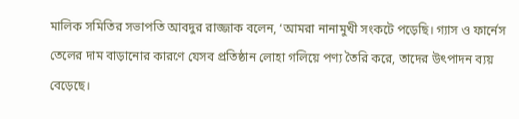মালিক সমিতির সভাপতি আবদুর রাজ্জাক বলেন, ‘আমরা নানামুখী সংকটে পড়েছি। গ্যাস ও ফার্নেস তেলের দাম বাড়ানোর কারণে যেসব প্রতিষ্ঠান লোহা গলিয়ে পণ্য তৈরি করে, তাদের উৎপাদন ব্যয় বেড়েছে।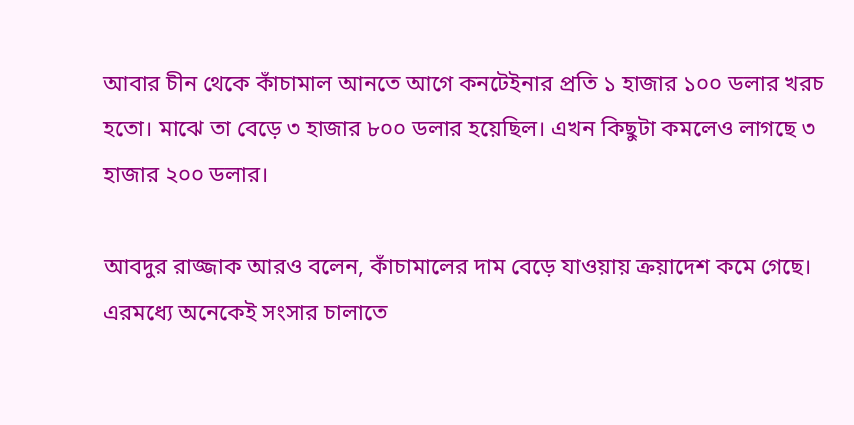আবার চীন থেকে কাঁচামাল আনতে আগে কনটেইনার প্রতি ১ হাজার ১০০ ডলার খরচ হতো। মাঝে তা বেড়ে ৩ হাজার ৮০০ ডলার হয়েছিল। এখন কিছুটা কমলেও লাগছে ৩ হাজার ২০০ ডলার।

আবদুর রাজ্জাক আরও বলেন, কাঁচামালের দাম বেড়ে যাওয়ায় ক্রয়াদেশ কমে গেছে। এরমধ্যে অনেকেই সংসার চালাতে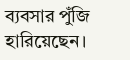ব্যবসার পুঁজি হারিয়েছেন।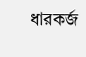ধারকর্জ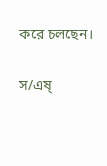করে চলছেন।

স/এষ্